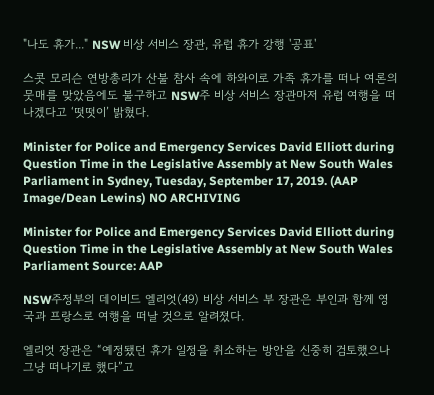"나도 휴가..." NSW 비상 서비스 장관, 유럽 휴가 강행 '공표'

스콧 모리슨 연방총리가 산불 참사 속에 하와이로 가족 휴가를 떠나 여론의 뭇매를 맞았음에도 불구하고 NSW주 비상 서비스 장관마저 유럽 여행을 떠나겠다고 ‘떳떳이’ 밝혔다.

Minister for Police and Emergency Services David Elliott during Question Time in the Legislative Assembly at New South Wales Parliament in Sydney, Tuesday, September 17, 2019. (AAP Image/Dean Lewins) NO ARCHIVING

Minister for Police and Emergency Services David Elliott during Question Time in the Legislative Assembly at New South Wales Parliament Source: AAP

NSW주정부의 데이비드 엘리엇(49) 비상 서비스 부 장관은 부인과 함께 영국과 프랑스로 여행을 떠날 것으로 알려졌다.

엘리엇 장관은 “예정됐던 휴가 일정을 취소하는 방안을 신중히 검토했으나 그냥 떠나기로 했다”고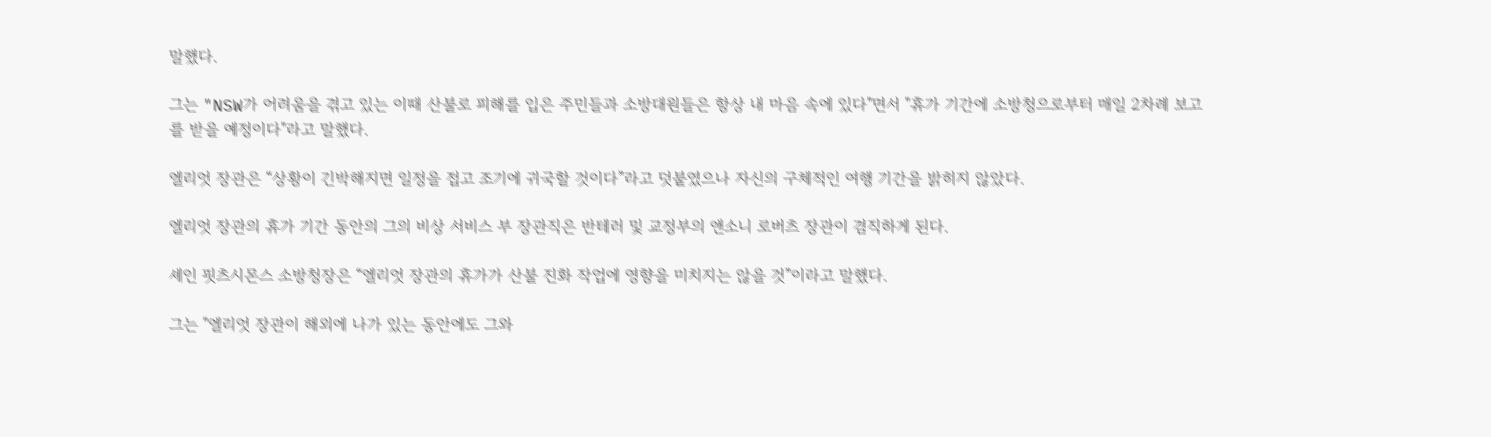말했다.

그는 "NSW가 어려움을 겪고 있는 이때 산불로 피해를 입은 주민들과 소방대원들은 항상 내 마음 속에 있다"면서 "휴가 기간에 소방청으로부터 매일 2차례 보고를 받을 예정이다"라고 말했다.

엘리엇 장관은 “상황이 긴박해지면 일정을 접고 조기에 귀국할 것이다”라고 덧붙였으나 자신의 구체적인 여행 기간을 밝히지 않았다.

엘리엇 장관의 휴가 기간 동안의 그의 비상 서비스 부 장관직은 반테러 및 교정부의 앤소니 로버츠 장관이 겸직하게 된다.

셰인 핏츠시몬스 소방청장은 “엘리엇 장관의 휴가가 산불 진화 작업에 영향을 미치지는 않을 것”이라고 말했다.

그는 "엘리엇 장관이 해외에 나가 있는 동안에도 그와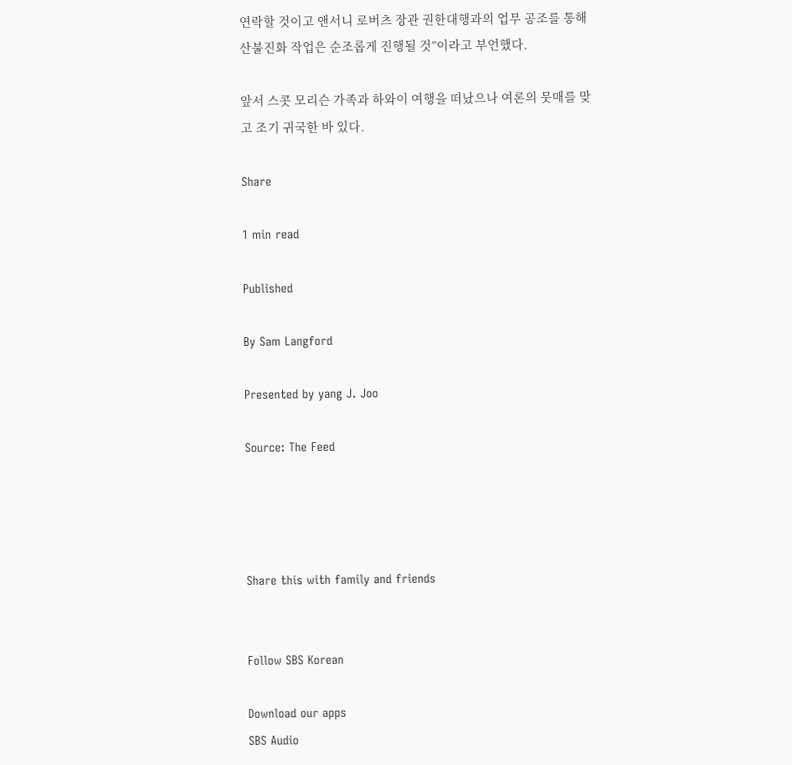연락할 것이고 앤서니 로버츠 장관 권한대행과의 업무 공조를 통해 산불진화 작업은 순조롭게 진행될 것”이라고 부언했다.

앞서 스콧 모리슨 가족과 하와이 여행을 떠났으나 여론의 뭇매를 맞고 조기 귀국한 바 있다.

Share

1 min read

Published

By Sam Langford

Presented by yang J. Joo

Source: The Feed




Share this with family and friends


Follow SBS Korean

Download our apps
SBS Audio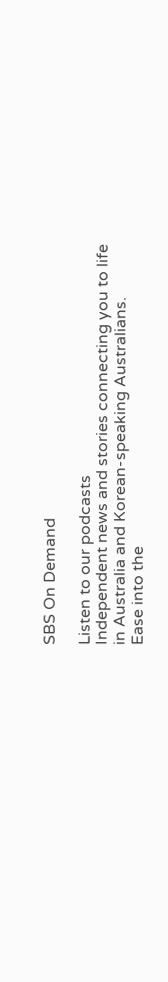SBS On Demand

Listen to our podcasts
Independent news and stories connecting you to life in Australia and Korean-speaking Australians.
Ease into the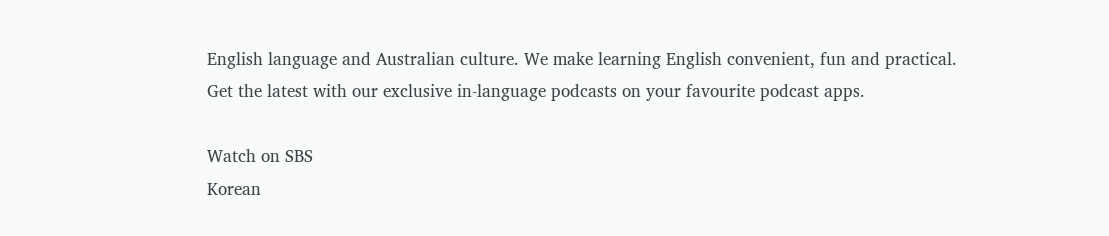English language and Australian culture. We make learning English convenient, fun and practical.
Get the latest with our exclusive in-language podcasts on your favourite podcast apps.

Watch on SBS
Korean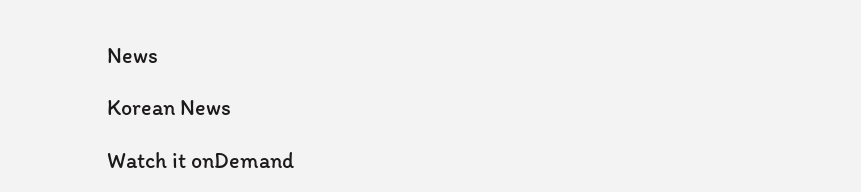News

Korean News

Watch it onDemand